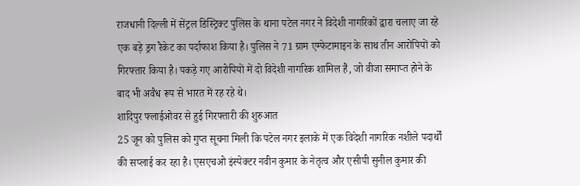राजधानी दिल्ली में सेंट्रल डिस्ट्रिक्ट पुलिस के थाना पटेल नगर ने विदेशी नागरिकों द्वारा चलाए जा रहे एक बड़े ड्रग रैकेट का पर्दाफाश किया है। पुलिस ने 71 ग्राम एम्फेटामाइन के साथ तीन आरोपियों को गिरफ्तार किया है। पकड़े गए आरोपियों में दो विदेशी नागरिक शामिल हैं, जो वीजा समाप्त होने के बाद भी अवैध रूप से भारत में रह रहे थे।
शादिपुर फ्लाईओवर से हुई गिरफ्तारी की शुरुआत
25 जून को पुलिस को गुप्त सूचना मिली कि पटेल नगर इलाके में एक विदेशी नागरिक नशीले पदार्थों की सप्लाई कर रहा है। एसएचओ इंस्पेक्टर नवीन कुमार के नेतृत्व और एसीपी सुनील कुमार की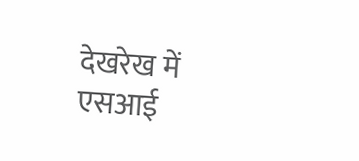देखरेख में एसआई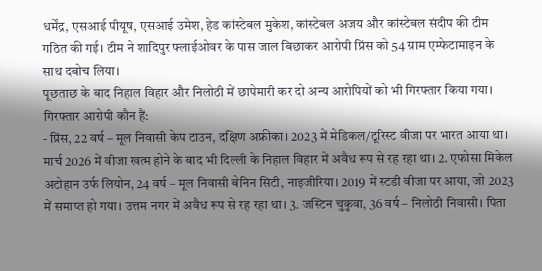धर्मेंद्र, एसआई पीयूष, एसआई उमेश, हेड कांस्टेबल मुकेश, कांस्टेबल अजय और कांस्टेबल संदीप की टीम गठित की गई। टीम ने शादिपुर फ्लाईओवर के पास जाल बिछाकर आरोपी प्रिंस को 54 ग्राम एम्फेटामाइन के साथ दबोच लिया।
पूछताछ के बाद निहाल विहार और निलोठी में छापेमारी कर दो अन्य आरोपियों को भी गिरफ्तार किया गया।
गिरफ्तार आरोपी कौन हैं:
- प्रिंस, 22 वर्ष – मूल निवासी केप टाउन, दक्षिण अफ्रीका। 2023 में मेडिकल/टूरिस्ट वीजा पर भारत आया था। मार्च 2026 में वीजा खत्म होने के बाद भी दिल्ली के निहाल विहार में अवैध रूप से रह रहा था। 2. एफोसा मिकेल अटोहान उर्फ लियोन, 24 वर्ष – मूल निवासी बेनिन सिटी, नाइजीरिया। 2019 में स्टडी वीजा पर आया, जो 2023 में समाप्त हो गया। उत्तम नगर में अवैध रूप से रह रहा था। 3. जस्टिन चुकुवा, 36 वर्ष – निलोठी निवासी। पिता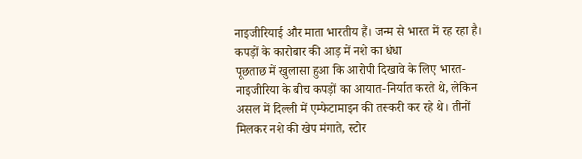नाइजीरियाई और माता भारतीय हैं। जन्म से भारत में रह रहा है।
कपड़ों के कारोबार की आड़ में नशे का धंधा
पूछताछ में खुलासा हुआ कि आरोपी दिखावे के लिए भारत-नाइजीरिया के बीच कपड़ों का आयात-निर्यात करते थे, लेकिन असल में दिल्ली में एम्फेटामाइन की तस्करी कर रहे थे। तीनों मिलकर नशे की खेप मंगाते, स्टोर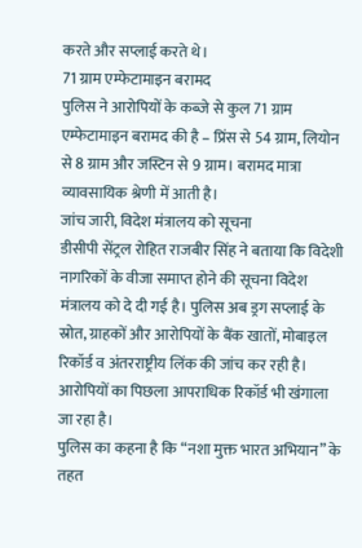करते और सप्लाई करते थे।
71 ग्राम एम्फेटामाइन बरामद
पुलिस ने आरोपियों के कब्जे से कुल 71 ग्राम एम्फेटामाइन बरामद की है – प्रिंस से 54 ग्राम, लियोन से 8 ग्राम और जस्टिन से 9 ग्राम। बरामद मात्रा व्यावसायिक श्रेणी में आती है।
जांच जारी, विदेश मंत्रालय को सूचना
डीसीपी सेंट्रल रोहित राजबीर सिंह ने बताया कि विदेशी नागरिकों के वीजा समाप्त होने की सूचना विदेश मंत्रालय को दे दी गई है। पुलिस अब ड्रग सप्लाई के स्रोत, ग्राहकों और आरोपियों के बैंक खातों, मोबाइल रिकॉर्ड व अंतरराष्ट्रीय लिंक की जांच कर रही है। आरोपियों का पिछला आपराधिक रिकॉर्ड भी खंगाला जा रहा है।
पुलिस का कहना है कि “नशा मुक्त भारत अभियान” के तहत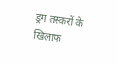ड्रग तस्करों के खिलाफ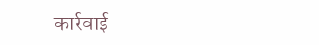कार्रवाई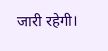जारी रहेगी।